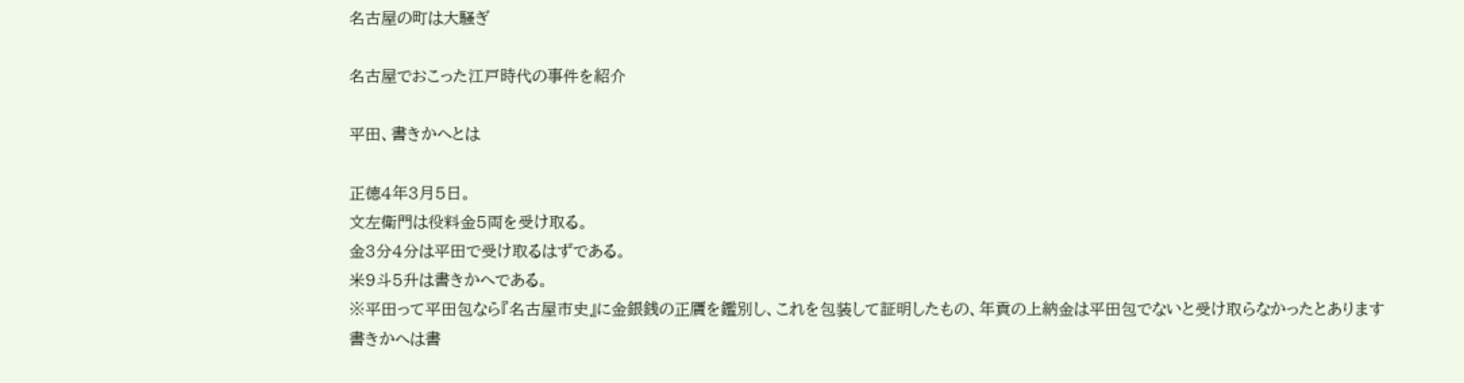名古屋の町は大騒ぎ

名古屋でおこった江戸時代の事件を紹介

平田、書きかへとは

正徳4年3月5日。
文左衛門は役料金5両を受け取る。
金3分4分は平田で受け取るはずである。
米9斗5升は書きかへである。
※平田って平田包なら『名古屋市史』に金銀銭の正贋を鑑別し、これを包装して証明したもの、年貢の上納金は平田包でないと受け取らなかったとあります
書きかへは書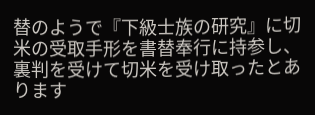替のようで『下級士族の研究』に切米の受取手形を書替奉行に持参し、裏判を受けて切米を受け取ったとあります